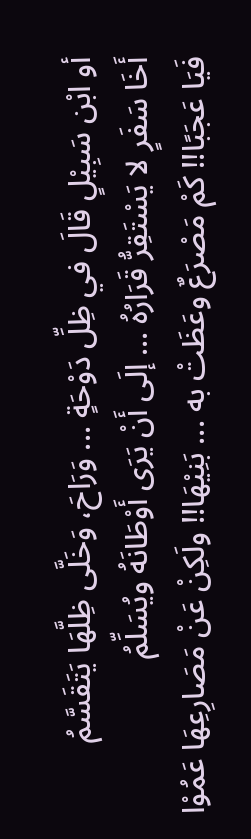أو ابْن سَبِيْلٍ قَالَ في ظِلِّ دَوْحَةٍ ... وَرَاحَ، وَخَلَّى ظِلَّهَا يَتَقَسَّمُ
أَخَا سَفَرٍ لا يَسْتَقِرُّ قَرَارُهُ ... إلَى أَنْ يَرَى أَوْطَانَهُ ويُسَلِّمُ
فَيَا عَجَبًا!! كَمْ مَصْرَعٌ وعَظَتْ به ... بَنِيْهَا!! ولَكِنْ عَنْ مَصَارِعِهَا عَمُوْا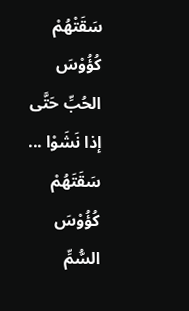سَقَتْهُمْ كُؤُوْسَ الحُبِّ حَتَّى إذا نَشَوْا ... سَقَتَهُمْ كُؤُوْسَ السُّمِّ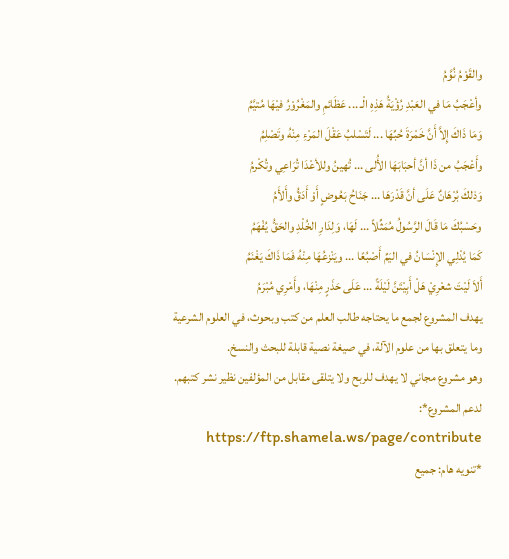والقَوْمُ نُوَّمُ
وأعْجَبُ مَا في العَبْدِ رُؤْيَةُ هَذِهِ الْـ ... عَظَائمِ والمَغْرُوْرُ فيْهَا مُتيَّمُ
وَمَا ذَاكَ إِلاَّ أَنَّ خَمْرَةَ حُبِّهَا ... لَتَسْلبُ عَقْلَ المَرْءِ مِنْهُ وتَصْلِمُ
وأَعْجَبُ من ذَا أنَّ أحبَابَهَا الأُلى ... تُهينُ وللأعْدَا تُرَاعِي وتُكْرمُ
وَذلكَ بُرْهَانٌ عَلَى أنَّ قَدْرَهَا ... جَنَاحُ بَعُوضٍ أَوْ أَدَقُّ وأَلأَمُ
وحَسْبُكَ مَا قَالَ الرَّسُولُ مُمَثِّلاً ... لَهَا، وَلِدَارِ الخُلْدِ والحَقُّ يُفْهَمُ
كَمَا يُدْلِي الإِنْسَانُ في اليَمِّ أَصْبُعًا ... ويَنْزعُهَا مِنْهُ فَمَا ذَاكَ يَغْنَمُ
أَلاَ لَيْتَ شعْرِيْ هَلْ أَبِيْتَنَّ لَيْلَةً ... عَلَى حَذَرٍ مِنْهَا، وأَمْرِي مُبْرَمُ
يهدف المشروع لجمع ما يحتاجه طالب العلم من كتب وبحوث، في العلوم الشرعية وما يتعلق بها من علوم الآلة، في صيغة نصية قابلة للبحث والنسخ.
وهو مشروع مجاني لا يهدف للربح ولا يتلقى مقابل من المؤلفين نظير نشر كتبهم.
لدعم المشروع*: https://ftp.shamela.ws/page/contribute
*تنويه هام: جميع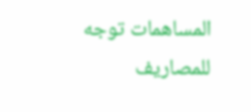المساهمات توجه للمصاريف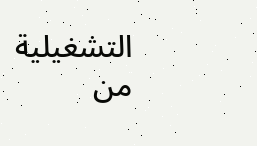التشغيلية من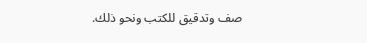صف وتدقيق للكتب ونحو ذلك.